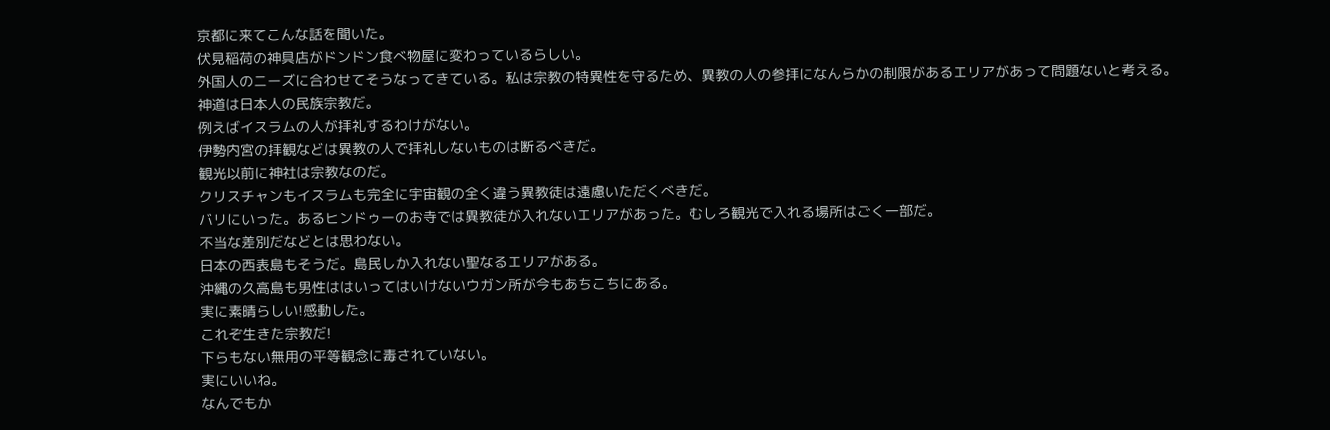京都に来てこんな話を聞いた。
伏見稲荷の神具店がドンドン食べ物屋に変わっているらしい。
外国人のニーズに合わせてそうなってきている。私は宗教の特異性を守るため、異教の人の参拝になんらかの制限があるエリアがあって問題ないと考える。
神道は日本人の民族宗教だ。
例えばイスラムの人が拝礼するわけがない。
伊勢内宮の拝観などは異教の人で拝礼しないものは断るべきだ。
観光以前に神社は宗教なのだ。
クリスチャンもイスラムも完全に宇宙観の全く違う異教徒は遠慮いただくべきだ。
バリにいった。あるヒンドゥーのお寺では異教徒が入れないエリアがあった。むしろ観光で入れる場所はごく一部だ。
不当な差別だなどとは思わない。
日本の西表島もそうだ。島民しか入れない聖なるエリアがある。
沖縄の久高島も男性ははいってはいけないウガン所が今もあちこちにある。
実に素晴らしい!感動した。
これぞ生きた宗教だ!
下らもない無用の平等観念に毒されていない。
実にいいね。
なんでもか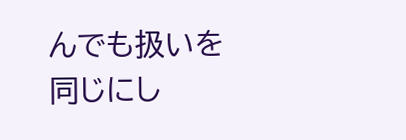んでも扱いを同じにし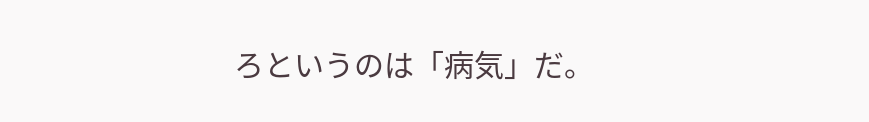ろというのは「病気」だ。